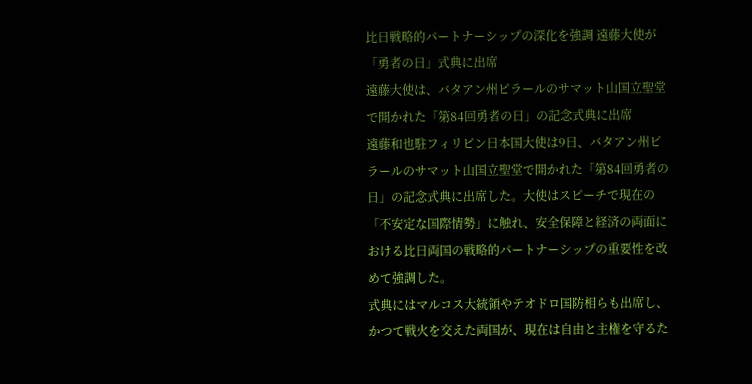比日戦略的パートナーシップの深化を強調 遠藤大使が「勇者の日」式典に出席
遠藤大使は、バタアン州ピラールのサマット山国立聖堂で開かれた「第84回勇者の日」の記念式典に出席
遠藤和也駐フィリピン日本国大使は9日、バタアン州ピラールのサマット山国立聖堂で開かれた「第84回勇者の日」の記念式典に出席した。大使はスピーチで現在の「不安定な国際情勢」に触れ、安全保障と経済の両面における比日両国の戦略的パートナーシップの重要性を改めて強調した。
式典にはマルコス大統領やテオドロ国防相らも出席し、かつて戦火を交えた両国が、現在は自由と主権を守るた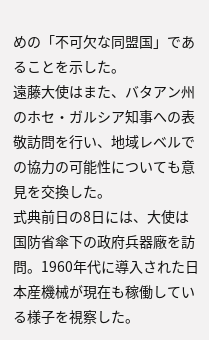めの「不可欠な同盟国」であることを示した。
遠藤大使はまた、バタアン州のホセ・ガルシア知事への表敬訪問を行い、地域レベルでの協力の可能性についても意見を交換した。
式典前日の8日には、大使は国防省傘下の政府兵器廠を訪問。1960年代に導入された日本産機械が現在も稼働している様子を視察した。